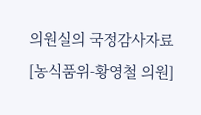의원실의 국정감사자료
[농식품위-황영철 의원]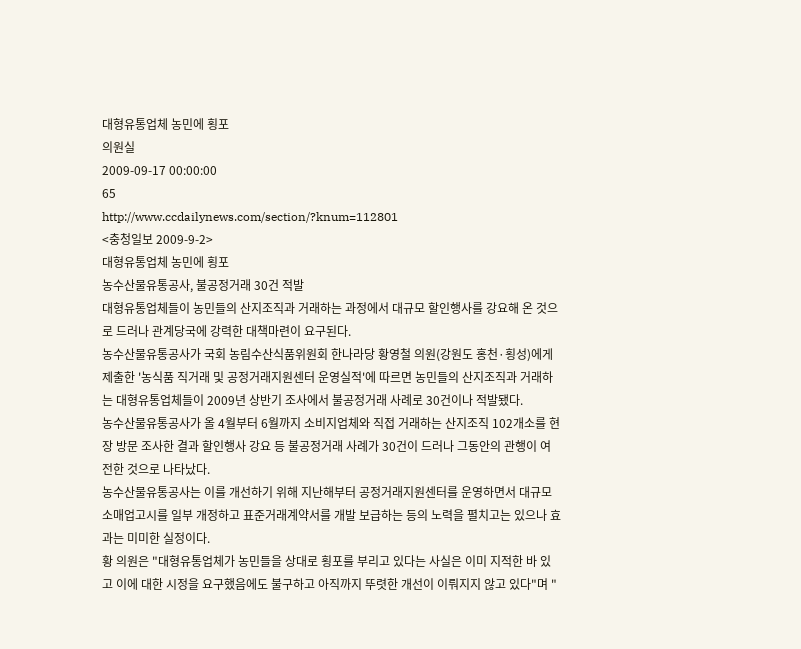대형유통업체 농민에 횡포
의원실
2009-09-17 00:00:00
65
http://www.ccdailynews.com/section/?knum=112801
<충청일보 2009-9-2>
대형유통업체 농민에 횡포
농수산물유통공사, 불공정거래 30건 적발
대형유통업체들이 농민들의 산지조직과 거래하는 과정에서 대규모 할인행사를 강요해 온 것으로 드러나 관계당국에 강력한 대책마련이 요구된다.
농수산물유통공사가 국회 농림수산식품위원회 한나라당 황영철 의원(강원도 홍천·횡성)에게 제출한 '농식품 직거래 및 공정거래지원센터 운영실적'에 따르면 농민들의 산지조직과 거래하는 대형유통업체들이 2009년 상반기 조사에서 불공정거래 사례로 30건이나 적발됐다.
농수산물유통공사가 올 4월부터 6월까지 소비지업체와 직접 거래하는 산지조직 102개소를 현장 방문 조사한 결과 할인행사 강요 등 불공정거래 사례가 30건이 드러나 그동안의 관행이 여전한 것으로 나타났다.
농수산물유통공사는 이를 개선하기 위해 지난해부터 공정거래지원센터를 운영하면서 대규모소매업고시를 일부 개정하고 표준거래계약서를 개발 보급하는 등의 노력을 펼치고는 있으나 효과는 미미한 실정이다.
황 의원은 "대형유통업체가 농민들을 상대로 횡포를 부리고 있다는 사실은 이미 지적한 바 있고 이에 대한 시정을 요구했음에도 불구하고 아직까지 뚜렷한 개선이 이뤄지지 않고 있다"며 "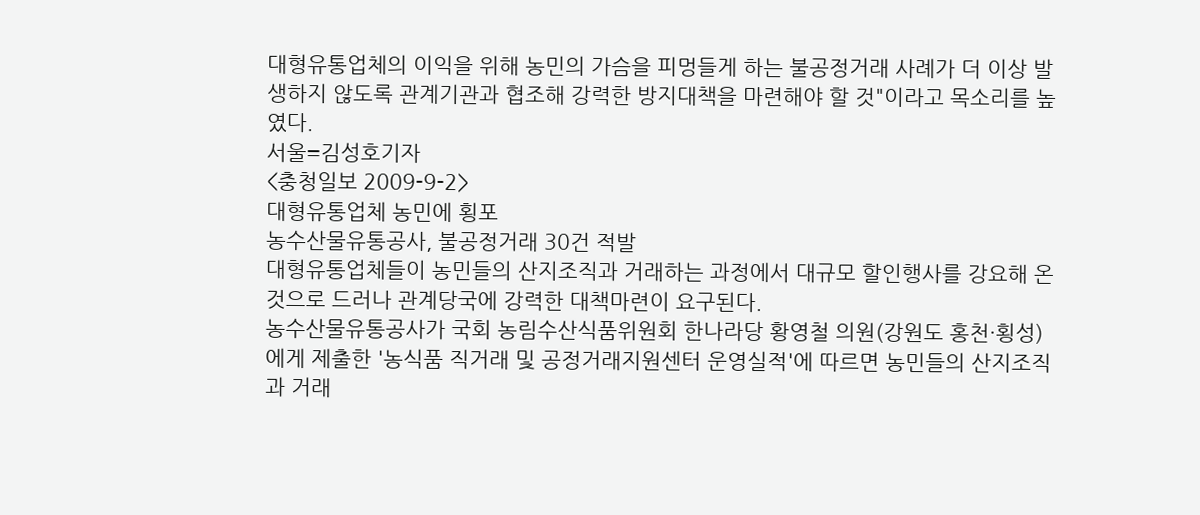대형유통업체의 이익을 위해 농민의 가슴을 피멍들게 하는 불공정거래 사례가 더 이상 발생하지 않도록 관계기관과 협조해 강력한 방지대책을 마련해야 할 것"이라고 목소리를 높였다.
서울=김성호기자
<충청일보 2009-9-2>
대형유통업체 농민에 횡포
농수산물유통공사, 불공정거래 30건 적발
대형유통업체들이 농민들의 산지조직과 거래하는 과정에서 대규모 할인행사를 강요해 온 것으로 드러나 관계당국에 강력한 대책마련이 요구된다.
농수산물유통공사가 국회 농림수산식품위원회 한나라당 황영철 의원(강원도 홍천·횡성)에게 제출한 '농식품 직거래 및 공정거래지원센터 운영실적'에 따르면 농민들의 산지조직과 거래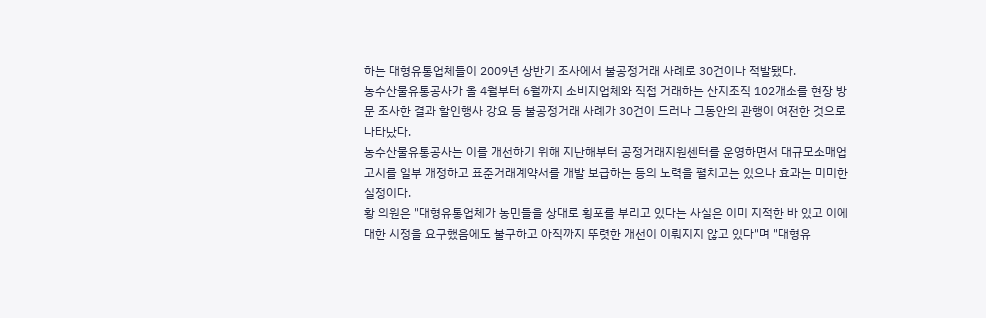하는 대형유통업체들이 2009년 상반기 조사에서 불공정거래 사례로 30건이나 적발됐다.
농수산물유통공사가 올 4월부터 6월까지 소비지업체와 직접 거래하는 산지조직 102개소를 현장 방문 조사한 결과 할인행사 강요 등 불공정거래 사례가 30건이 드러나 그동안의 관행이 여전한 것으로 나타났다.
농수산물유통공사는 이를 개선하기 위해 지난해부터 공정거래지원센터를 운영하면서 대규모소매업고시를 일부 개정하고 표준거래계약서를 개발 보급하는 등의 노력을 펼치고는 있으나 효과는 미미한 실정이다.
황 의원은 "대형유통업체가 농민들을 상대로 횡포를 부리고 있다는 사실은 이미 지적한 바 있고 이에 대한 시정을 요구했음에도 불구하고 아직까지 뚜렷한 개선이 이뤄지지 않고 있다"며 "대형유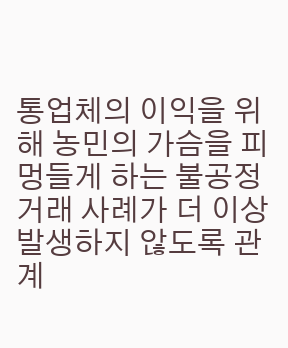통업체의 이익을 위해 농민의 가슴을 피멍들게 하는 불공정거래 사례가 더 이상 발생하지 않도록 관계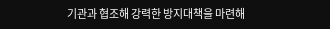기관과 협조해 강력한 방지대책을 마련해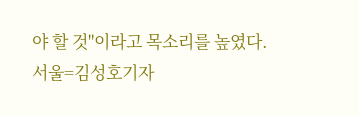야 할 것"이라고 목소리를 높였다.
서울=김성호기자